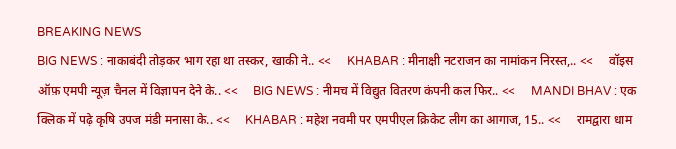BREAKING NEWS
BIG NEWS : नाकाबंदी तोड़कर भाग रहा था तस्कर, खाकी ने.. <<     KHABAR : मीनाक्षी नटराजन का नामांकन निरस्त,.. <<     वॉइस ऑफ़ एमपी न्यूज़ चैनल में विज्ञापन देने के.. <<     BIG NEWS : नीमच में विद्युत वितरण कंपनी कल फिर.. <<     MANDI BHAV : एक क्लिक में पढ़े कृषि उपज मंडी मनासा के.. <<     KHABAR : महेश नवमी पर एमपीएल क्रिकेट लीग का आगाज, 15.. <<     रामद्वारा धाम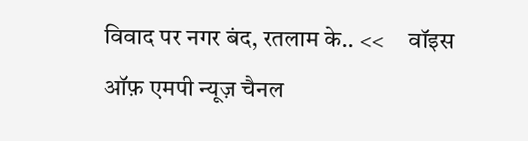विवाद पर नगर बंद, रतलाम के.. <<     वॉइस ऑफ़ एमपी न्यूज़ चैनल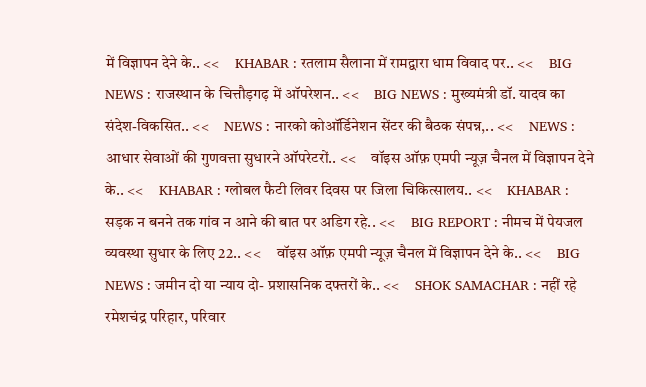में विज्ञापन देने के.. <<     KHABAR : रतलाम सैलाना में रामद्वारा धाम विवाद पर.. <<     BIG NEWS : राजस्थान के चित्तौड़गढ़ में ऑपरेशन.. <<     BIG NEWS : मुख्‍यमंत्री डॉ. यादव का संदेश-विकसित.. <<     NEWS : नारको कोऑर्डिनेशन सेंटर की बैठक संपन्न,.. <<     NEWS : आधार सेवाओं की गुणवत्ता सुधारने ऑपरेटरों.. <<     वॉइस ऑफ़ एमपी न्यूज़ चैनल में विज्ञापन देने के.. <<     KHABAR : ग्लोबल फैटी लिवर दिवस पर जिला चिकित्सालय.. <<     KHABAR : सड़क न बनने तक गांव न आने की बात पर अडिग रहे.. <<     BIG REPORT : नीमच में पेयजल व्यवस्था सुधार के लिए 22.. <<     वॉइस ऑफ़ एमपी न्यूज़ चैनल में विज्ञापन देने के.. <<     BIG NEWS : जमीन दो या न्याय दो- प्रशासनिक दफ्तरों के.. <<     SHOK SAMACHAR : नहीं रहे रमेशचंद्र परिहार, परिवार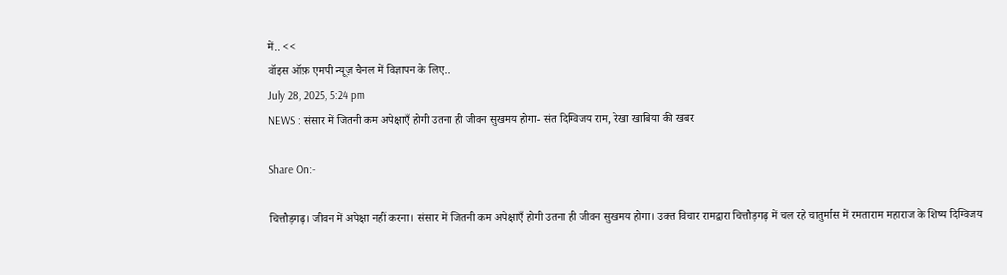में.. <<
वॉइस ऑफ़ एमपी न्यूज़ चैनल में विज्ञापन के लिए..
July 28, 2025, 5:24 pm
NEWS : संसार में जितनी कम अपेक्षाएँ होगी उतना ही जीवन सुखमय होगा- संत दिग्विजय राम, रेखा खाबिया की खबर

Share On:-

चित्तौड़गढ़। जीवन में अपेक्षा नहीं करना। संसार में जितनी कम अपेक्षाएँ होगी उतना ही जीवन सुखमय होगा। उक्त विचार रामद्वारा चित्तौड़गढ़ में चल रहे चातुर्मास में रमताराम महाराज के शिष्य दिग्विजय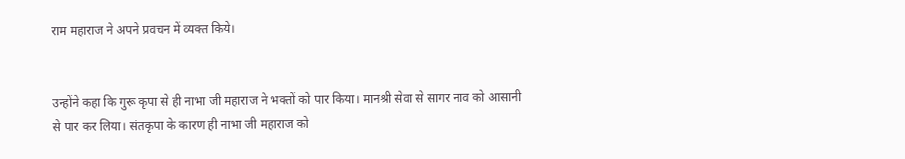राम महाराज ने अपने प्रवचन में व्यक्त किये।


उन्होंने कहा कि गुरू कृपा से ही नाभा जी महाराज ने भक्तों को पार किया। मानश्री सेवा से सागर नाव को आसानी से पार कर लिया। संतकृपा के कारण ही नाभा जी महाराज को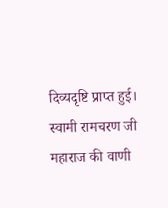दिव्यदृष्टि प्राप्त हुई। स्वामी रामचरण जी महाराज की वाणी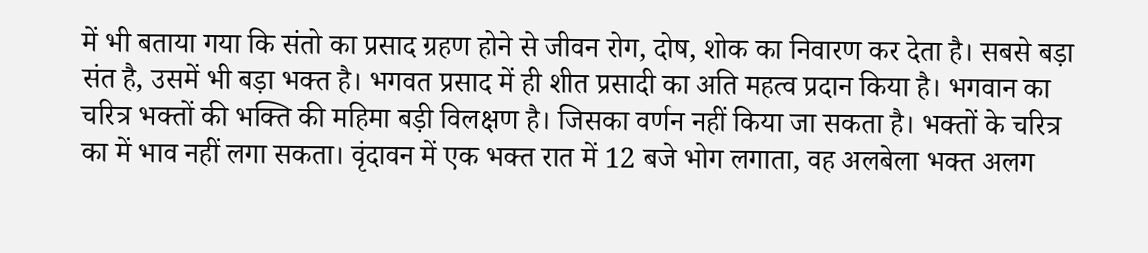में भी बताया गया कि संतो का प्रसाद ग्रहण होने से जीवन रोग, दोष, शोक का निवारण कर देता है। सबसे बड़ा संत है, उसमें भी बड़ा भक्त है। भगवत प्रसाद में ही शीत प्रसादी का अति महत्व प्रदान किया है। भगवान का चरित्र भक्तों की भक्ति की महिमा बड़ी विलक्षण है। जिसका वर्णन नहीं किया जा सकता है। भक्तों के चरित्र का में भाव नहीं लगा सकता। वृंदावन में एक भक्त रात में 12 बजे भोग लगाता, वह अलबेला भक्त अलग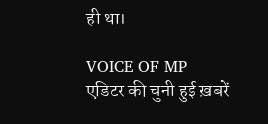ही था।

VOICE OF MP
एडिटर की चुनी हुई ख़बरें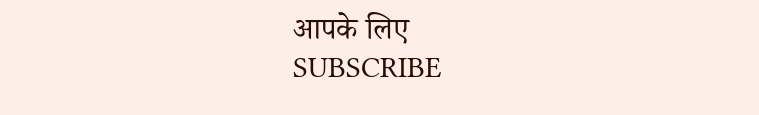आपके लिए
SUBSCRIBE